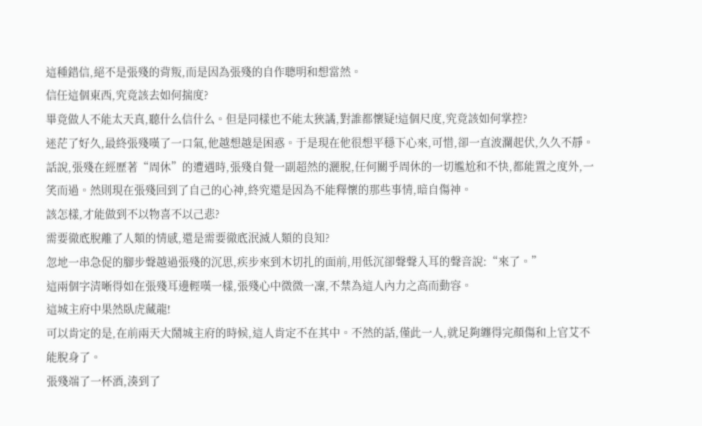這種錯信,絕不是張殘的背叛,而是因為張殘的自作聰明和想當然。
信任這個東西,究竟該去如何揣度?
畢竟做人不能太天真,聽什么信什么。但是同樣也不能太狹譎,對誰都懷疑!這個尺度,究竟該如何掌控?
迷茫了好久,最終張殘嘆了一口氣,他越想越是困惑。于是現在他很想平穩下心來,可惜,卻一直波瀾起伏,久久不靜。
話說,張殘在經歷著“周休”的遭遇時,張殘自覺一副超然的灑脫,任何關乎周休的一切尷尬和不快,都能置之度外,一笑而過。然則現在張殘回到了自己的心神,終究還是因為不能釋懷的那些事情,暗自傷神。
該怎樣,才能做到不以物喜不以己悲?
需要徹底脫離了人類的情感,還是需要徹底泯滅人類的良知?
忽地一串急促的腳步聲越過張殘的沉思,疾步來到木切扎的面前,用低沉卻聲聲入耳的聲音說:“來了。”
這兩個字清晰得如在張殘耳邊輕嘆一樣,張殘心中微微一凜,不禁為這人內力之高而動容。
這城主府中果然臥虎藏龍!
可以肯定的是,在前兩天大鬧城主府的時候,這人肯定不在其中。不然的話,僅此一人,就足夠纏得完顏傷和上官艾不能脫身了。
張殘端了一杯酒,湊到了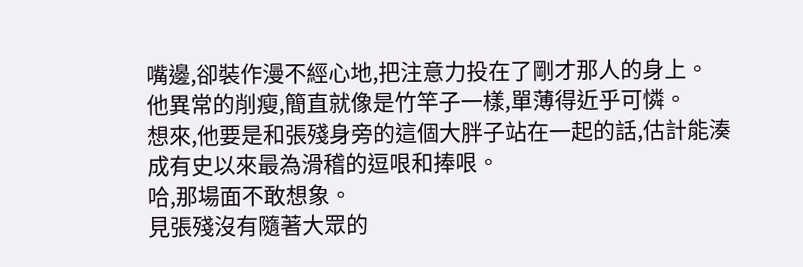嘴邊,卻裝作漫不經心地,把注意力投在了剛才那人的身上。
他異常的削瘦,簡直就像是竹竿子一樣,單薄得近乎可憐。
想來,他要是和張殘身旁的這個大胖子站在一起的話,估計能湊成有史以來最為滑稽的逗哏和捧哏。
哈,那場面不敢想象。
見張殘沒有隨著大眾的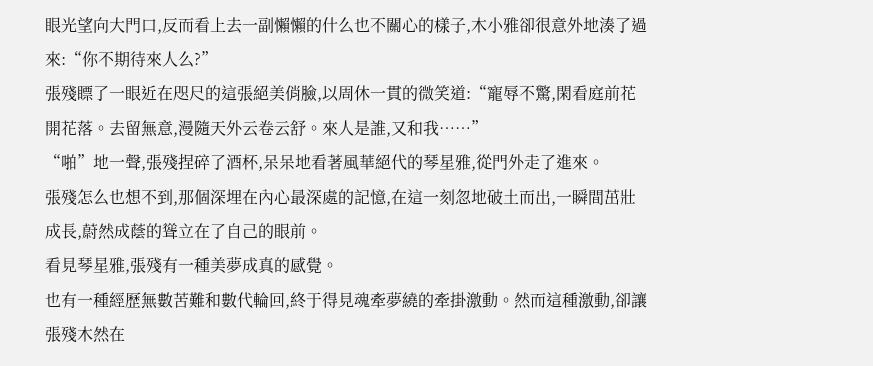眼光望向大門口,反而看上去一副懶懶的什么也不關心的樣子,木小雅卻很意外地湊了過來:“你不期待來人么?”
張殘瞟了一眼近在咫尺的這張絕美俏臉,以周休一貫的微笑道:“寵辱不驚,閑看庭前花開花落。去留無意,漫隨天外云卷云舒。來人是誰,又和我……”
“啪”地一聲,張殘捏碎了酒杯,呆呆地看著風華絕代的琴星雅,從門外走了進來。
張殘怎么也想不到,那個深埋在內心最深處的記憶,在這一刻忽地破土而出,一瞬間茁壯成長,蔚然成蔭的聳立在了自己的眼前。
看見琴星雅,張殘有一種美夢成真的感覺。
也有一種經歷無數苦難和數代輪回,終于得見魂牽夢繞的牽掛激動。然而這種激動,卻讓張殘木然在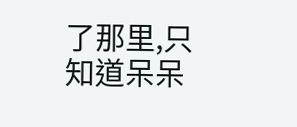了那里,只知道呆呆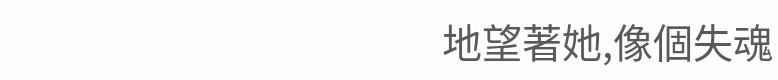地望著她,像個失魂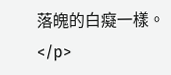落魄的白癡一樣。</p>